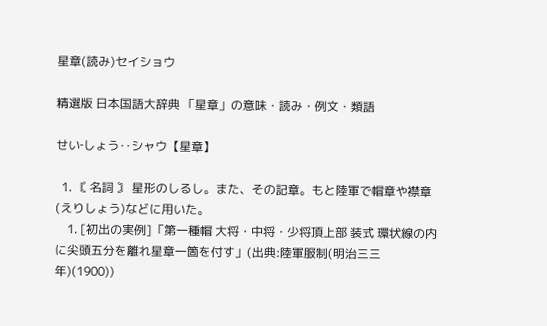星章(読み)セイショウ

精選版 日本国語大辞典 「星章」の意味・読み・例文・類語

せい‐しょう‥シャウ【星章】

  1. 〘 名詞 〙 星形のしるし。また、その記章。もと陸軍で帽章や襟章(えりしょう)などに用いた。
    1. [初出の実例]「第一種帽 大将・中将・少将頂上部 装式 環状線の内に尖頭五分を離れ星章一箇を付す」(出典:陸軍服制(明治三三年)(1900))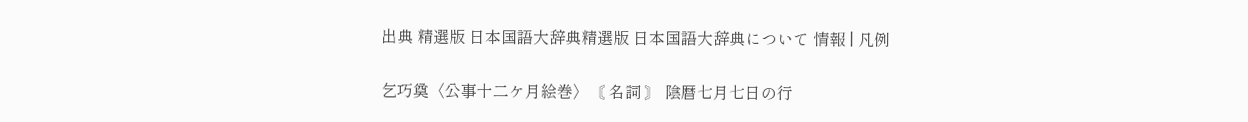出典 精選版 日本国語大辞典精選版 日本国語大辞典について 情報 | 凡例

乞巧奠〈公事十二ケ月絵巻〉〘 名詞 〙 陰暦七月七日の行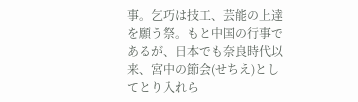事。乞巧は技工、芸能の上達を願う祭。もと中国の行事であるが、日本でも奈良時代以来、宮中の節会(せちえ)としてとり入れら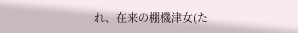れ、在来の棚機津女(た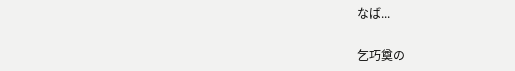なば...

乞巧奠の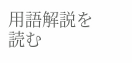用語解説を読む